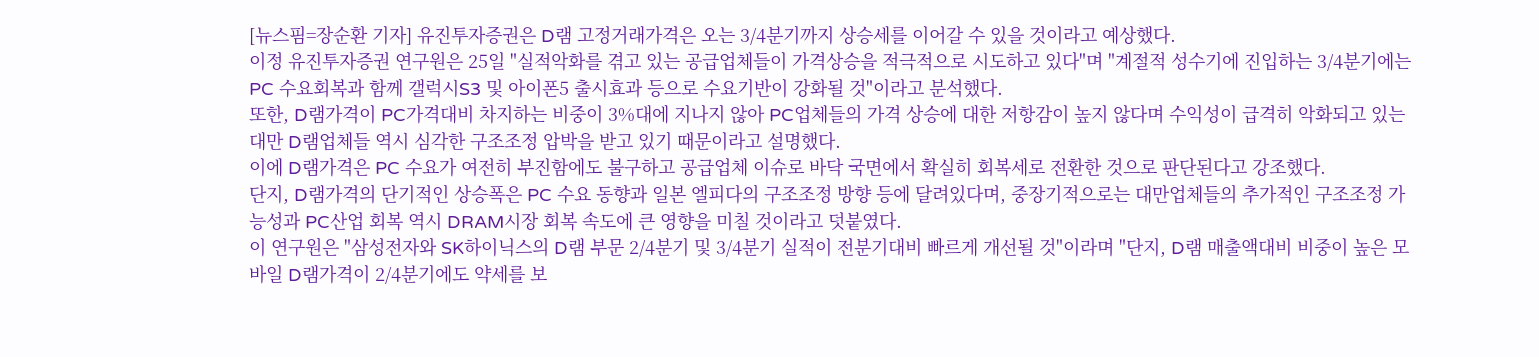[뉴스핌=장순환 기자] 유진투자증권은 D램 고정거래가격은 오는 3/4분기까지 상승세를 이어갈 수 있을 것이라고 예상했다.
이정 유진투자증권 연구원은 25일 "실적악화를 겪고 있는 공급업체들이 가격상승을 적극적으로 시도하고 있다"며 "계절적 성수기에 진입하는 3/4분기에는 PC 수요회복과 함께 갤럭시S3 및 아이폰5 출시효과 등으로 수요기반이 강화될 것"이라고 분석했다.
또한, D램가격이 PC가격대비 차지하는 비중이 3%대에 지나지 않아 PC업체들의 가격 상승에 대한 저항감이 높지 않다며 수익성이 급격히 악화되고 있는 대만 D램업체들 역시 심각한 구조조정 압박을 받고 있기 때문이라고 설명했다.
이에 D램가격은 PC 수요가 여전히 부진함에도 불구하고 공급업체 이슈로 바닥 국면에서 확실히 회복세로 전환한 것으로 판단된다고 강조했다.
단지, D램가격의 단기적인 상승폭은 PC 수요 동향과 일본 엘피다의 구조조정 방향 등에 달려있다며, 중장기적으로는 대만업체들의 추가적인 구조조정 가능성과 PC산업 회복 역시 DRAM시장 회복 속도에 큰 영향을 미칠 것이라고 덧붙였다.
이 연구원은 "삼성전자와 SK하이닉스의 D램 부문 2/4분기 및 3/4분기 실적이 전분기대비 빠르게 개선될 것"이라며 "단지, D램 매출액대비 비중이 높은 모바일 D램가격이 2/4분기에도 약세를 보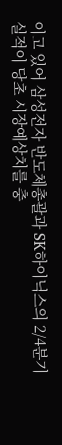이고 있어 삼성전자 반도체총괄과 SK하이닉스의 2/4분기 실적이 당초 시장예상치를 충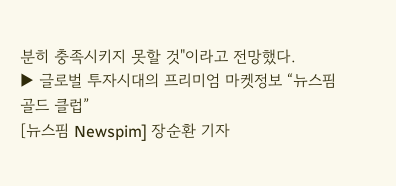분히 충족시키지 못할 것"이라고 전망했다.
▶ 글로벌 투자시대의 프리미엄 마켓정보 “뉴스핌 골드 클럽”
[뉴스핌 Newspim] 장순환 기자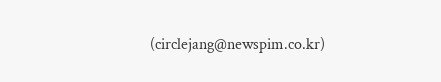(circlejang@newspim.co.kr)